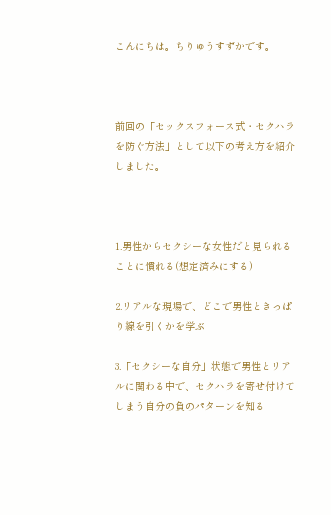こんにちは。ちりゅうすずかです。



前回の「セックスフォース式・セクハラを防ぐ方法」として以下の考え方を紹介しました。



1.男性からセクシーな女性だと見られることに慣れる(想定済みにする)

2.リアルな現場で、どこで男性ときっぱり線を引くかを学ぶ

3.「セクシーな自分」状態で男性とリアルに関わる中で、セクハラを寄せ付けてしまう自分の負のパターンを知る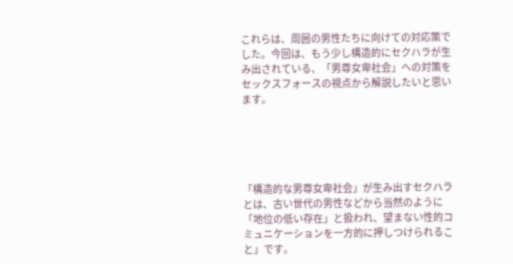これらは、周囲の男性たちに向けての対応策でした。今回は、もう少し構造的にセクハラが生み出されている、「男尊女卑社会」への対策をセックスフォースの視点から解説したいと思います。





「構造的な男尊女卑社会」が生み出すセクハラとは、古い世代の男性などから当然のように「地位の低い存在」と扱われ、望まない性的コミュニケーションを一方的に押しつけられること」です。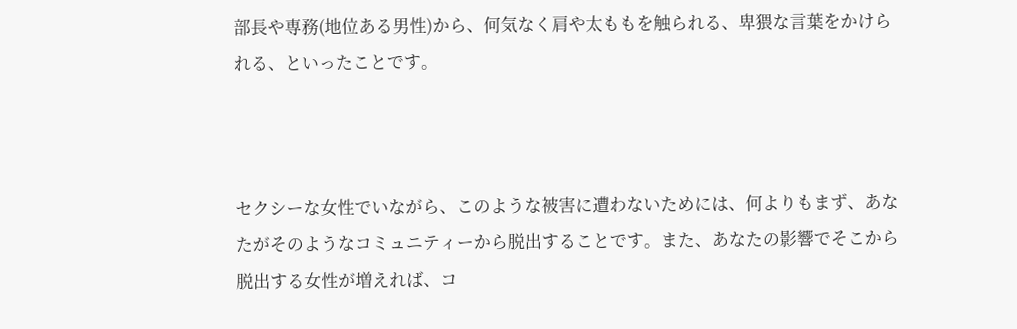部長や専務(地位ある男性)から、何気なく肩や太ももを触られる、卑猥な言葉をかけられる、といったことです。



セクシーな女性でいながら、このような被害に遭わないためには、何よりもまず、あなたがそのようなコミュニティーから脱出することです。また、あなたの影響でそこから脱出する女性が増えれば、コ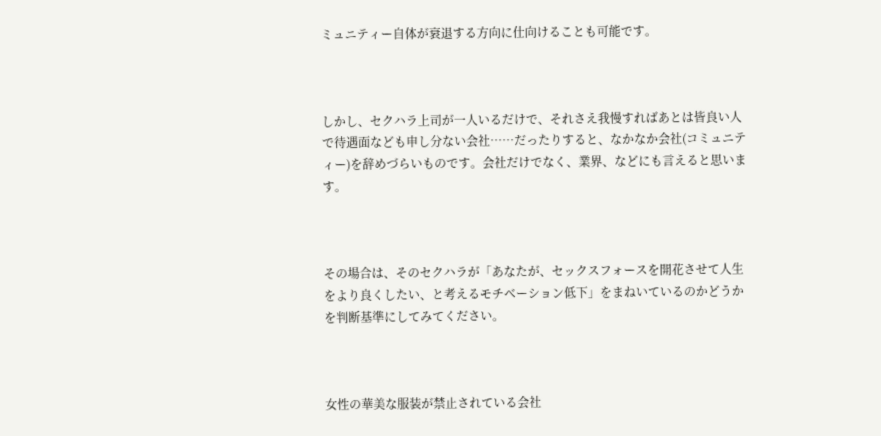ミュニティー自体が衰退する方向に仕向けることも可能です。



しかし、セクハラ上司が一人いるだけで、それさえ我慢すればあとは皆良い人で待遇面なども申し分ない会社……だったりすると、なかなか会社(コミュニティー)を辞めづらいものです。会社だけでなく、業界、などにも言えると思います。



その場合は、そのセクハラが「あなたが、セックスフォースを開花させて人生をより良くしたい、と考えるモチベーション低下」をまねいているのかどうかを判断基準にしてみてください。



女性の華美な服装が禁止されている会社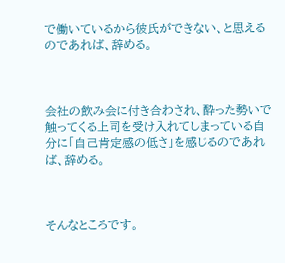で働いているから彼氏ができない、と思えるのであれば、辞める。



会社の飲み会に付き合わされ、酔った勢いで触ってくる上司を受け入れてしまっている自分に「自己肯定感の低さ」を感じるのであれば、辞める。



そんなところです。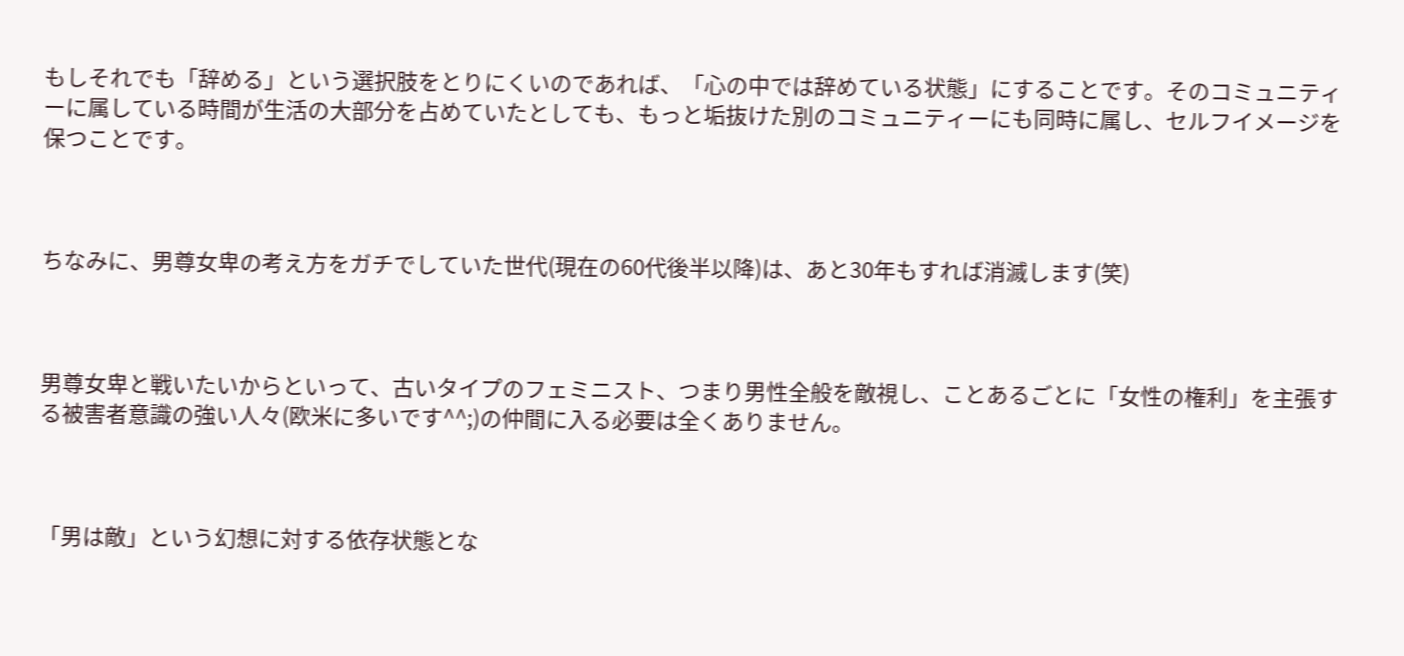もしそれでも「辞める」という選択肢をとりにくいのであれば、「心の中では辞めている状態」にすることです。そのコミュニティーに属している時間が生活の大部分を占めていたとしても、もっと垢抜けた別のコミュニティーにも同時に属し、セルフイメージを保つことです。



ちなみに、男尊女卑の考え方をガチでしていた世代(現在の60代後半以降)は、あと30年もすれば消滅します(笑)



男尊女卑と戦いたいからといって、古いタイプのフェミニスト、つまり男性全般を敵視し、ことあるごとに「女性の権利」を主張する被害者意識の強い人々(欧米に多いです^^;)の仲間に入る必要は全くありません。



「男は敵」という幻想に対する依存状態とな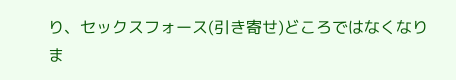り、セックスフォース(引き寄せ)どころではなくなりま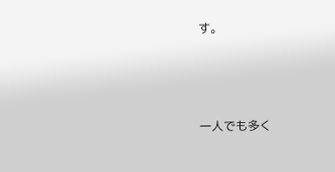す。



一人でも多く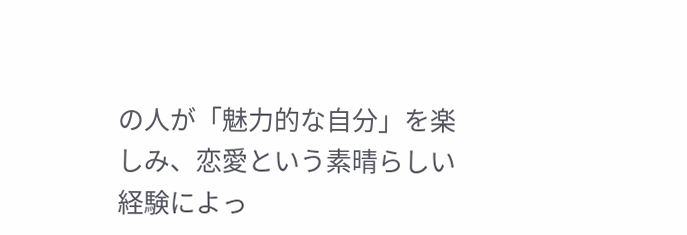の人が「魅力的な自分」を楽しみ、恋愛という素晴らしい経験によっ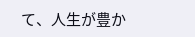て、人生が豊か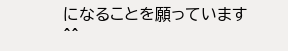になることを願っています^^